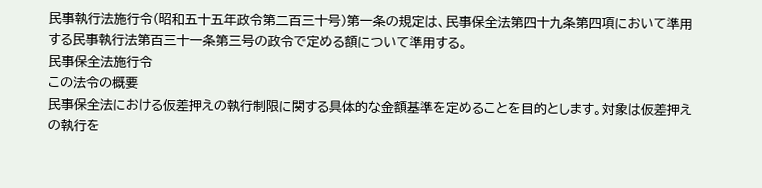民事執行法施行令(昭和五十五年政令第二百三十号)第一条の規定は、民事保全法第四十九条第四項において準用する民事執行法第百三十一条第三号の政令で定める額について準用する。
民事保全法施行令
この法令の概要
民事保全法における仮差押えの執行制限に関する具体的な金額基準を定めることを目的とします。対象は仮差押えの執行を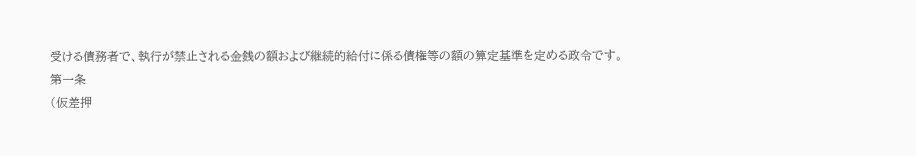受ける債務者で、執行が禁止される金銭の額および継続的給付に係る債権等の額の算定基準を定める政令です。
第一条
(仮差押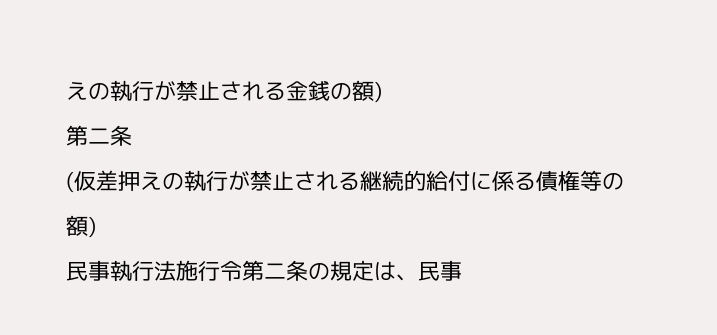えの執行が禁止される金銭の額)
第二条
(仮差押えの執行が禁止される継続的給付に係る債権等の額)
民事執行法施行令第二条の規定は、民事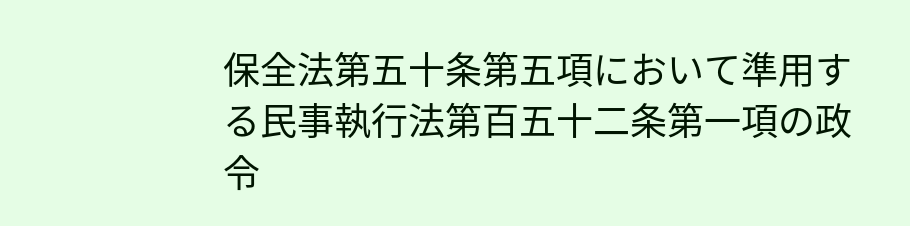保全法第五十条第五項において準用する民事執行法第百五十二条第一項の政令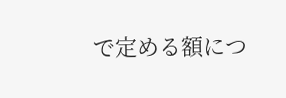で定める額につ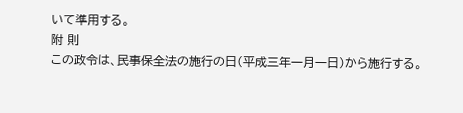いて準用する。
附 則
この政令は、民事保全法の施行の日(平成三年一月一日)から施行する。